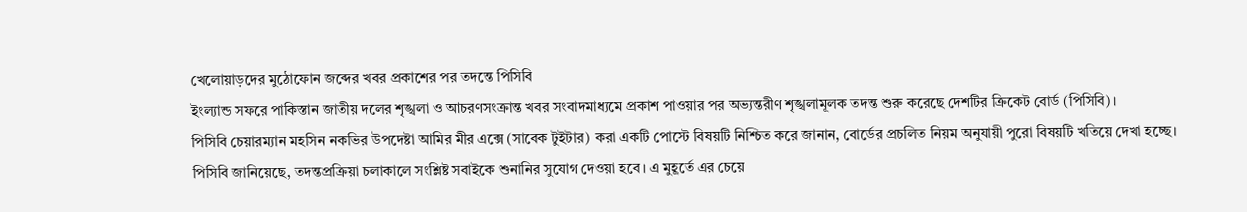খেলোয়াড়দের মুঠোফোন জব্দের খবর প্রকাশের পর তদন্তে পিসিবি
ইংল্যান্ড সফরে পাকিস্তান জাতীয় দলের শৃঙ্খলা ও আচরণসংক্রান্ত খবর সংবাদমাধ্যমে প্রকাশ পাওয়ার পর অভ্যন্তরীণ শৃঙ্খলামূলক তদন্ত শুরু করেছে দেশটির ক্রিকেট বোর্ড (পিসিবি)।
পিসিবি চেয়ারম্যান মহসিন নকভির উপদেষ্টা আমির মীর এক্সে (সাবেক টুইটার) করা একটি পোস্টে বিষয়টি নিশ্চিত করে জানান, বোর্ডের প্রচলিত নিয়ম অনুযায়ী পুরো বিষয়টি খতিয়ে দেখা হচ্ছে।
পিসিবি জানিয়েছে, তদন্তপ্রক্রিয়া চলাকালে সংশ্লিষ্ট সবাইকে শুনানির সুযোগ দেওয়া হবে। এ মুহূর্তে এর চেয়ে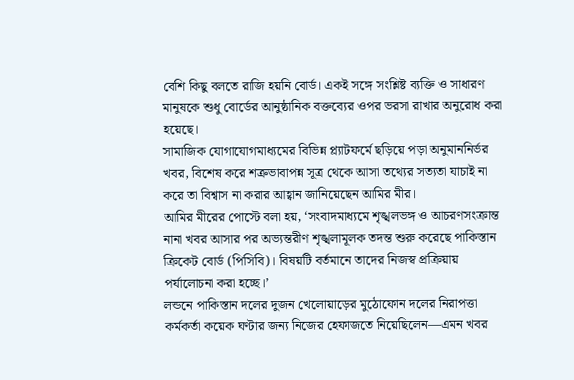বেশি কিছু বলতে রাজি হয়নি বোর্ড। একই সঙ্গে সংশ্লিষ্ট ব্যক্তি ও সাধারণ মানুষকে শুধু বোর্ডের আনুষ্ঠানিক বক্তব্যের ওপর ভরসা রাখার অনুরোধ করা হয়েছে।
সামাজিক যোগাযোগমাধ্যমের বিভিন্ন প্ল্যাটফর্মে ছড়িয়ে পড়া অনুমাননির্ভর খবর, বিশেষ করে শত্রুভাবাপন্ন সূত্র থেকে আসা তথ্যের সত্যতা যাচাই না করে তা বিশ্বাস না করার আহ্বান জানিয়েছেন আমির মীর।
আমির মীরের পোস্টে বলা হয়, ‘সংবাদমাধ্যমে শৃঙ্খলভঙ্গ ও আচরণসংক্রান্ত নানা খবর আসার পর অভ্যন্তরীণ শৃঙ্খলামূলক তদন্ত শুরু করেছে পাকিস্তান ক্রিকেট বোর্ড (পিসিবি)। বিষয়টি বর্তমানে তাদের নিজস্ব প্রক্রিয়ায় পর্যালোচনা করা হচ্ছে।’
লন্ডনে পাকিস্তান দলের দুজন খেলোয়াড়ের মুঠোফোন দলের নিরাপত্তা কর্মকর্তা কয়েক ঘণ্টার জন্য নিজের হেফাজতে নিয়েছিলেন—এমন খবর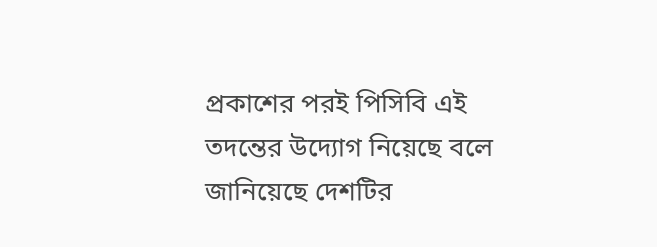প্রকাশের পরই পিসিবি এই তদন্তের উদ্যোগ নিয়েছে বলে জানিয়েছে দেশটির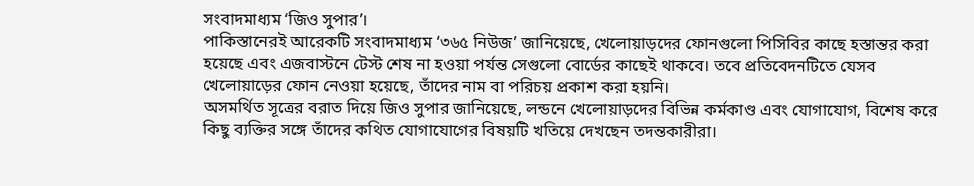সংবাদমাধ্যম ‘জিও সুপার’।
পাকিস্তানেরই আরেকটি সংবাদমাধ্যম ‘৩৬৫ নিউজ’ জানিয়েছে, খেলোয়াড়দের ফোনগুলো পিসিবির কাছে হস্তান্তর করা হয়েছে এবং এজবাস্টনে টেস্ট শেষ না হওয়া পর্যন্ত সেগুলো বোর্ডের কাছেই থাকবে। তবে প্রতিবেদনটিতে যেসব খেলোয়াড়ের ফোন নেওয়া হয়েছে, তাঁদের নাম বা পরিচয় প্রকাশ করা হয়নি।
অসমর্থিত সূত্রের বরাত দিয়ে জিও সুপার জানিয়েছে, লন্ডনে খেলোয়াড়দের বিভিন্ন কর্মকাণ্ড এবং যোগাযোগ, বিশেষ করে কিছু ব্যক্তির সঙ্গে তাঁদের কথিত যোগাযোগের বিষয়টি খতিয়ে দেখছেন তদন্তকারীরা।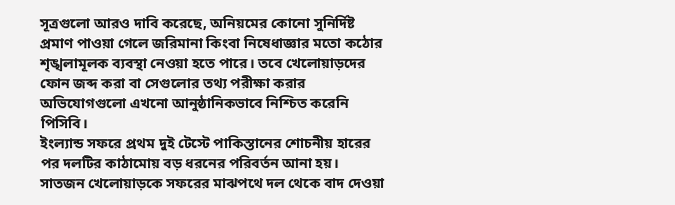সূত্রগুলো আরও দাবি করেছে, অনিয়মের কোনো সুনির্দিষ্ট প্রমাণ পাওয়া গেলে জরিমানা কিংবা নিষেধাজ্ঞার মতো কঠোর শৃঙ্খলামূলক ব্যবস্থা নেওয়া হতে পারে। তবে খেলোয়াড়দের ফোন জব্দ করা বা সেগুলোর তথ্য পরীক্ষা করার অভিযোগগুলো এখনো আনুষ্ঠানিকভাবে নিশ্চিত করেনি পিসিবি।
ইংল্যান্ড সফরে প্রথম দুই টেস্টে পাকিস্তানের শোচনীয় হারের পর দলটির কাঠামোয় বড় ধরনের পরিবর্তন আনা হয়। সাতজন খেলোয়াড়কে সফরের মাঝপথে দল থেকে বাদ দেওয়া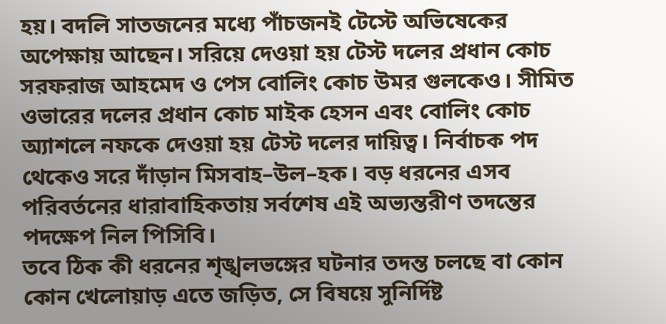হয়। বদলি সাতজনের মধ্যে পাঁচজনই টেস্টে অভিষেকের অপেক্ষায় আছেন। সরিয়ে দেওয়া হয় টেস্ট দলের প্রধান কোচ সরফরাজ আহমেদ ও পেস বোলিং কোচ উমর গুলকেও। সীমিত ওভারের দলের প্রধান কোচ মাইক হেসন এবং বোলিং কোচ অ্যাশলে নফকে দেওয়া হয় টেস্ট দলের দায়িত্ব। নির্বাচক পদ থেকেও সরে দাঁড়ান মিসবাহ–উল–হক। বড় ধরনের এসব পরিবর্তনের ধারাবাহিকতায় সর্বশেষ এই অভ্যন্তরীণ তদন্তের পদক্ষেপ নিল পিসিবি।
তবে ঠিক কী ধরনের শৃঙ্খলভঙ্গের ঘটনার তদন্ত চলছে বা কোন কোন খেলোয়াড় এতে জড়িত, সে বিষয়ে সুনির্দিষ্ট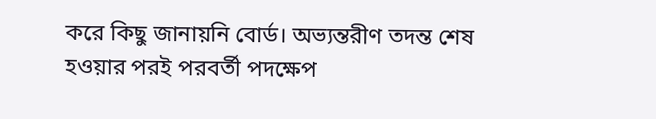করে কিছু জানায়নি বোর্ড। অভ্যন্তরীণ তদন্ত শেষ হওয়ার পরই পরবর্তী পদক্ষেপ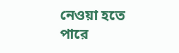নেওয়া হতে পারে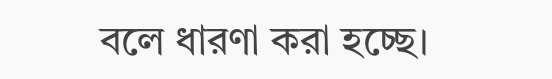বলে ধারণা করা হচ্ছে।